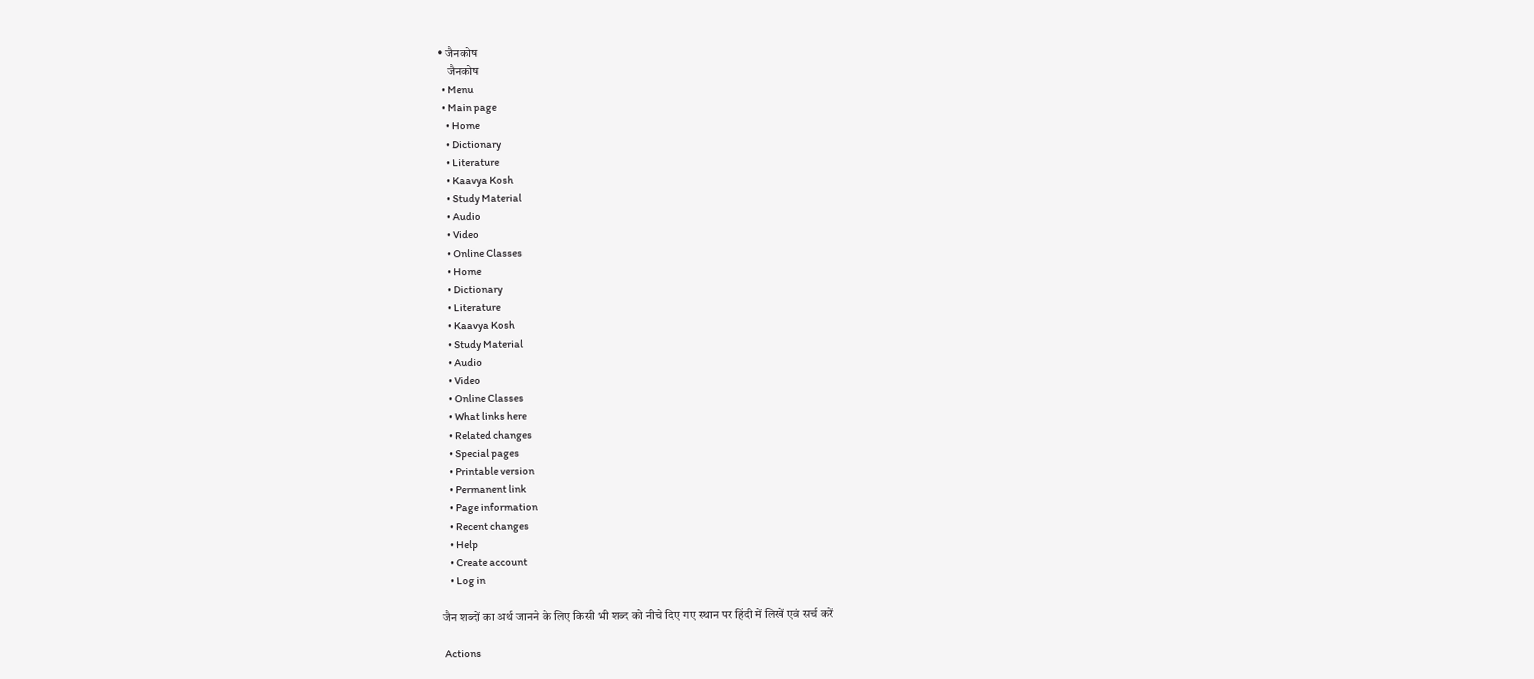• जैनकोष
    जैनकोष
  • Menu
  • Main page
    • Home
    • Dictionary
    • Literature
    • Kaavya Kosh
    • Study Material
    • Audio
    • Video
    • Online Classes
    • Home
    • Dictionary
    • Literature
    • Kaavya Kosh
    • Study Material
    • Audio
    • Video
    • Online Classes
    • What links here
    • Related changes
    • Special pages
    • Printable version
    • Permanent link
    • Page information
    • Recent changes
    • Help
    • Create account
    • Log in

जैन शब्दों का अर्थ जानने के लिए किसी भी शब्द को नीचे दिए गए स्थान पर हिंदी में लिखें एवं सर्च करें

 Actions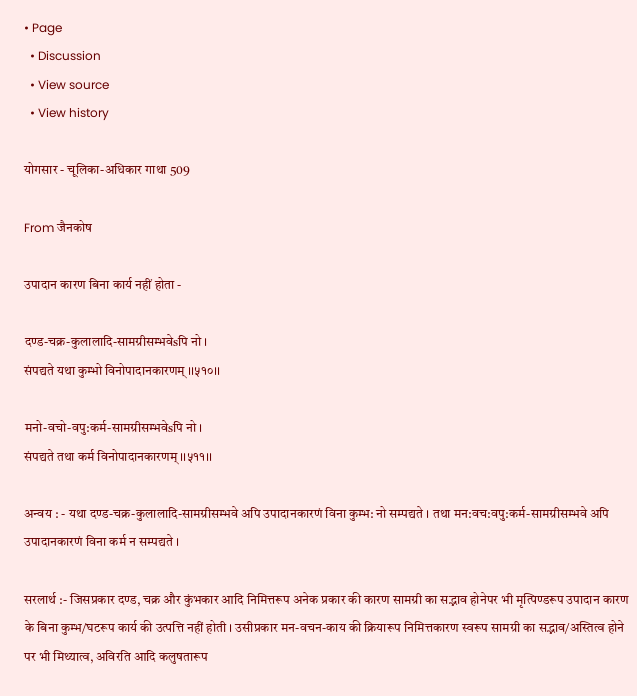• Page
  • Discussion
  • View source
  • View history

योगसार - चूलिका-अधिकार गाथा 509

From जैनकोष

उपादान कारण बिना कार्य नहीं होता -

दण्ड-चक्र-कुलालादि-सामग्रीसम्भवेsपि नो ।
संपद्यते यथा कुम्भो विनोपादानकारणम् ।।५१०।।

मनो-वचो-वपु:कर्म-सामग्रीसम्भवेsपि नो ।
संपद्यते तथा कर्म विनोपादानकारणम् ।।५११।।

अन्वय : - यथा दण्ड-चक्र-कुलालादि-सामग्रीसम्भवे अपि उपादानकारणं विना कुम्भ: नो सम्पद्यते । तथा मन:वच:वपु:कर्म-सामग्रीसम्भवे अपि उपादानकारणं विना कर्म न सम्पद्यते ।

सरलार्थ :- जिसप्रकार दण्ड, चक्र और कुंभकार आदि निमित्तरूप अनेक प्रकार की कारण सामग्री का सद्भाव होनेपर भी मृत्पिण्डरूप उपादान कारण के बिना कुम्भ/घटरूप कार्य की उत्पत्ति नहीं होती । उसीप्रकार मन-वचन-काय की क्रियारूप निमित्तकारण स्वरूप सामग्री का सद्भाव/अस्तित्व होने पर भी मिथ्यात्व, अविरति आदि कलुषतारूप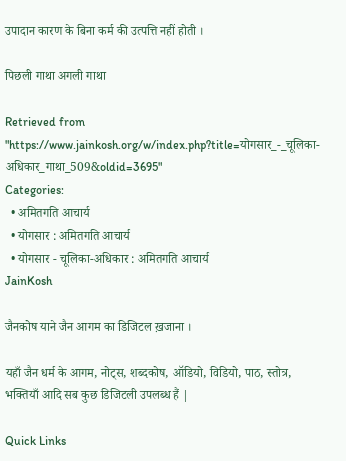उपादान कारण के बिना कर्म की उत्पत्ति नहीं होती ।

पिछली गाथा अगली गाथा

Retrieved from "https://www.jainkosh.org/w/index.php?title=योगसार_-_चूलिका-अधिकार_गाथा_509&oldid=3695"
Categories:
  • अमितगति आचार्य
  • योगसार : अमितगति आचार्य
  • योगसार - चूलिका-अधिकार : अमितगति आचार्य
JainKosh

जैनकोष याने जैन आगम का डिजिटल ख़जाना ।

यहाँ जैन धर्म के आगम, नोट्स, शब्दकोष, ऑडियो, विडियो, पाठ, स्तोत्र, भक्तियाँ आदि सब कुछ डिजिटली उपलब्ध हैं |

Quick Links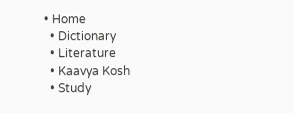• Home
  • Dictionary
  • Literature
  • Kaavya Kosh
  • Study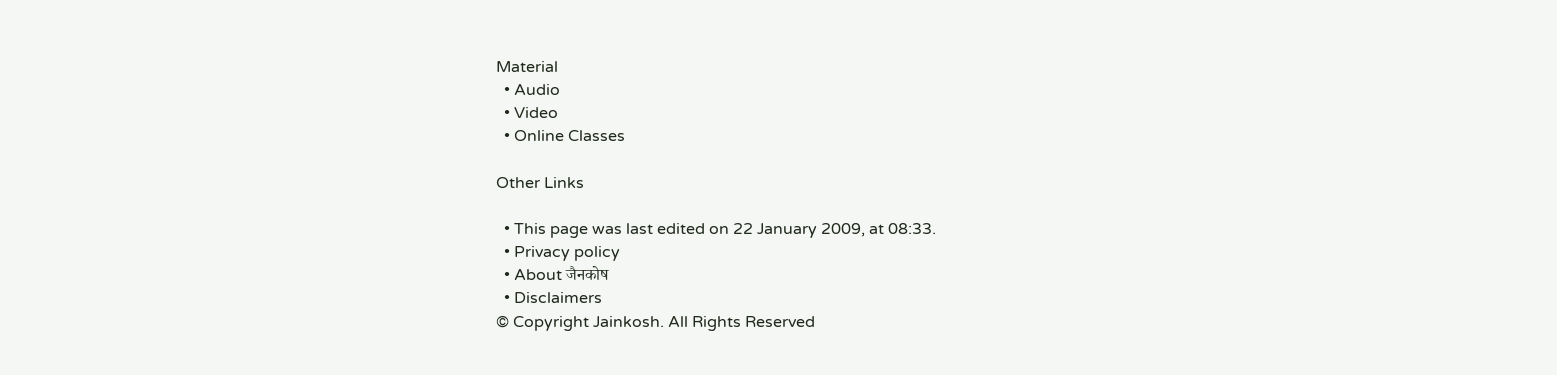Material
  • Audio
  • Video
  • Online Classes

Other Links

  • This page was last edited on 22 January 2009, at 08:33.
  • Privacy policy
  • About जैनकोष
  • Disclaimers
© Copyright Jainkosh. All Rights Reserved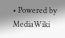• Powered by MediaWiki